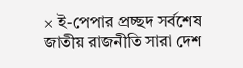× ই-পেপার প্রচ্ছদ সর্বশেষ জাতীয় রাজনীতি সারা দেশ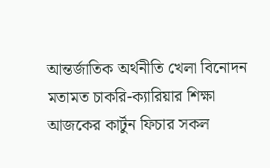আন্তর্জাতিক অর্থনীতি খেলা বিনোদন মতামত চাকরি-ক্যারিয়ার শিক্ষা আজকের কার্টুন ফিচার সকল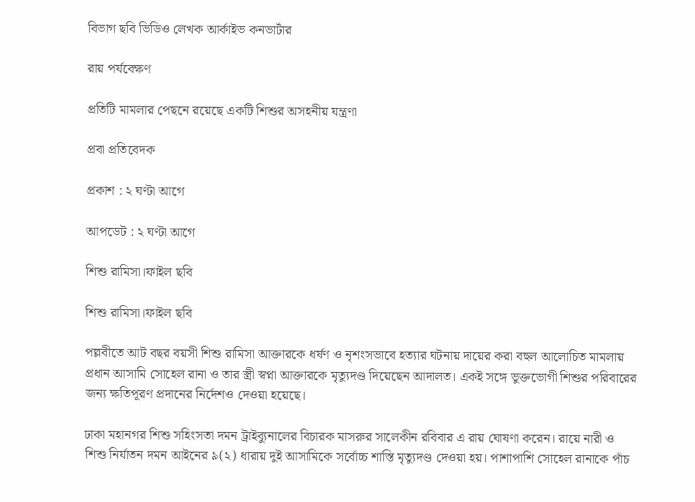বিভাগ ছবি ভিডিও লেখক আর্কাইভ কনভার্টার

রায় পর্যবেক্ষণ

প্রতিটি মামলার পেছনে রয়েছে একটি শিশুর অসহনীয় যন্ত্রণা

প্রবা প্রতিবেদক

প্রকাশ : ২ ঘণ্টা আগে

আপডেট : ২ ঘণ্টা আগে

শিশু রামিসা।ফাইল ছবি

শিশু রামিসা।ফাইল ছবি

পল্লবীতে আট বছর বয়সী শিশু রামিসা আক্তারকে ধর্ষণ ও নৃশংসভাবে হত্যার ঘটনায় দায়ের করা বহুল আলোচিত মামলায় প্রধান আসামি সোহেল রানা ও তার স্ত্রী স্বপ্না আক্তারকে মৃত্যুদণ্ড দিয়েছেন আদালত। একই সঙ্গে ভুক্তভোগী শিশুর পরিবারের জন্য ক্ষতিপূরণ প্রদানের নির্দেশও দেওয়া হয়েছে।

ঢাকা মহানগর শিশু সহিংসতা দমন ট্রাইব্যুনালের বিচারক মাসরুর সালেকীন রবিবার এ রায় ঘোষণা করেন। রায়ে নারী ও শিশু নির্যাতন দমন আইনের ৯(২) ধারায় দুই আসামিকে সর্বোচ্চ শাস্তি মৃত্যুদণ্ড দেওয়া হয়। পাশাপাশি সোহেল রানাকে পাঁচ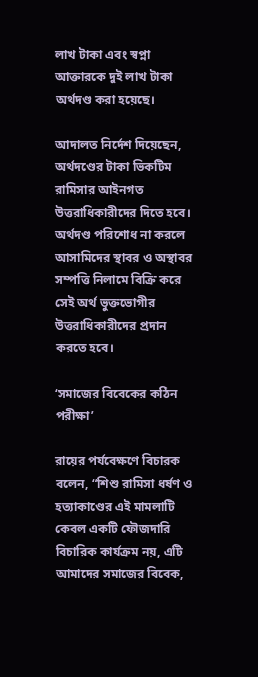লাখ টাকা এবং স্বপ্না আক্তারকে দুই লাখ টাকা অর্থদণ্ড করা হয়েছে।

আদালত নির্দেশ দিয়েছেন, অর্থদণ্ডের টাকা ভিকটিম রামিসার আইনগত উত্তরাধিকারীদের দিতে হবে। অর্থদণ্ড পরিশোধ না করলে আসামিদের স্থাবর ও অস্থাবর সম্পত্তি নিলামে বিক্রি করে সেই অর্থ ভুক্তভোগীর উত্তরাধিকারীদের প্রদান করতে হবে।

‘সমাজের বিবেকের কঠিন পরীক্ষা’

রায়ের পর্যবেক্ষণে বিচারক বলেন, “শিশু রামিসা ধর্ষণ ও হত্যাকাণ্ডের এই মামলাটি কেবল একটি ফৌজদারি বিচারিক কার্যক্রম নয়, এটি আমাদের সমাজের বিবেক,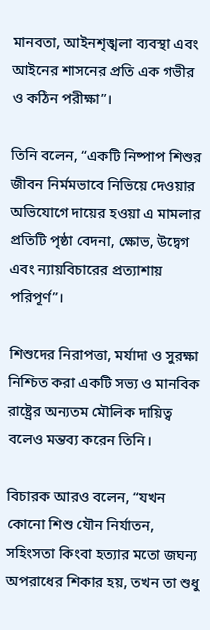মানবতা, আইনশৃঙ্খলা ব্যবস্থা এবং আইনের শাসনের প্রতি এক গভীর ও কঠিন পরীক্ষা”।

তিনি বলেন, “একটি নিষ্পাপ শিশুর জীবন নির্মমভাবে নিভিয়ে দেওয়ার অভিযোগে দায়ের হওয়া এ মামলার প্রতিটি পৃষ্ঠা বেদনা, ক্ষোভ, উদ্বেগ এবং ন্যায়বিচারের প্রত্যাশায় পরিপূর্ণ”।

শিশুদের নিরাপত্তা, মর্যাদা ও সুরক্ষা নিশ্চিত করা একটি সভ্য ও মানবিক রাষ্ট্রের অন্যতম মৌলিক দায়িত্ব বলেও মন্তব্য করেন তিনি।

বিচারক আরও বলেন, “যখন কোনো শিশু যৌন নির্যাতন, সহিংসতা কিংবা হত্যার মতো জঘন্য অপরাধের শিকার হয়, তখন তা শুধু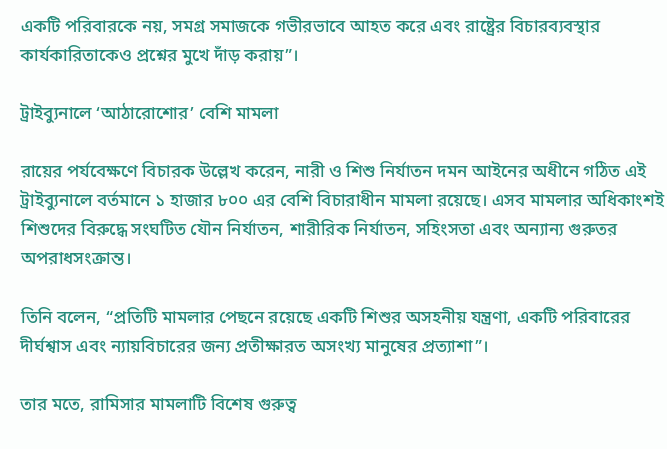একটি পরিবারকে নয়, সমগ্র সমাজকে গভীরভাবে আহত করে এবং রাষ্ট্রের বিচারব্যবস্থার কার্যকারিতাকেও প্রশ্নের মুখে দাঁড় করায়”।

ট্রাইব্যুনালে ‘আঠারোশোর’ বেশি মামলা

রায়ের পর্যবেক্ষণে বিচারক উল্লেখ করেন, নারী ও শিশু নির্যাতন দমন আইনের অধীনে গঠিত এই ট্রাইব্যুনালে বর্তমানে ১ হাজার ৮০০ এর বেশি বিচারাধীন মামলা রয়েছে। এসব মামলার অধিকাংশই শিশুদের বিরুদ্ধে সংঘটিত যৌন নির্যাতন, শারীরিক নির্যাতন, সহিংসতা এবং অন্যান্য গুরুতর অপরাধসংক্রান্ত।

তিনি বলেন, “প্রতিটি মামলার পেছনে রয়েছে একটি শিশুর অসহনীয় যন্ত্রণা, একটি পরিবারের দীর্ঘশ্বাস এবং ন্যায়বিচারের জন্য প্রতীক্ষারত অসংখ্য মানুষের প্রত্যাশা”।

তার মতে, রামিসার মামলাটি বিশেষ গুরুত্ব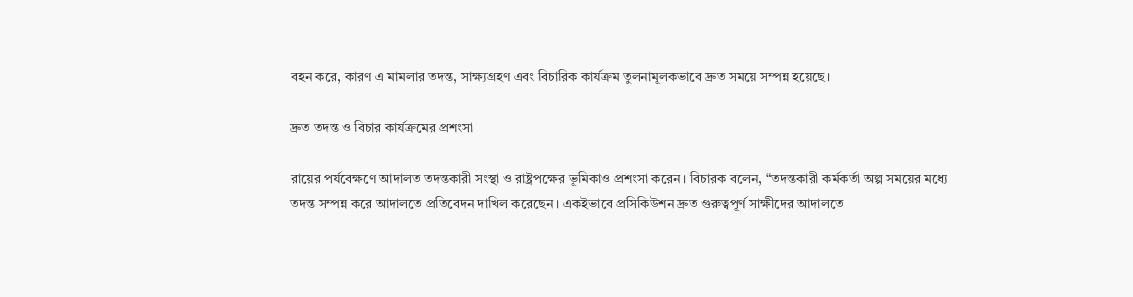বহন করে, কারণ এ মামলার তদন্ত, সাক্ষ্যগ্রহণ এবং বিচারিক কার্যক্রম তুলনামূলকভাবে দ্রুত সময়ে সম্পন্ন হয়েছে।

দ্রুত তদন্ত ও বিচার কার্যক্রমের প্রশংসা

রায়ের পর্যবেক্ষণে আদালত তদন্তকারী সংস্থা ও রাষ্ট্রপক্ষের ভূমিকাও প্রশংসা করেন। বিচারক বলেন, “তদন্তকারী কর্মকর্তা অল্প সময়ের মধ্যে তদন্ত সম্পন্ন করে আদালতে প্রতিবেদন দাখিল করেছেন। একইভাবে প্রসিকিউশন দ্রুত গুরুত্বপূর্ণ সাক্ষীদের আদালতে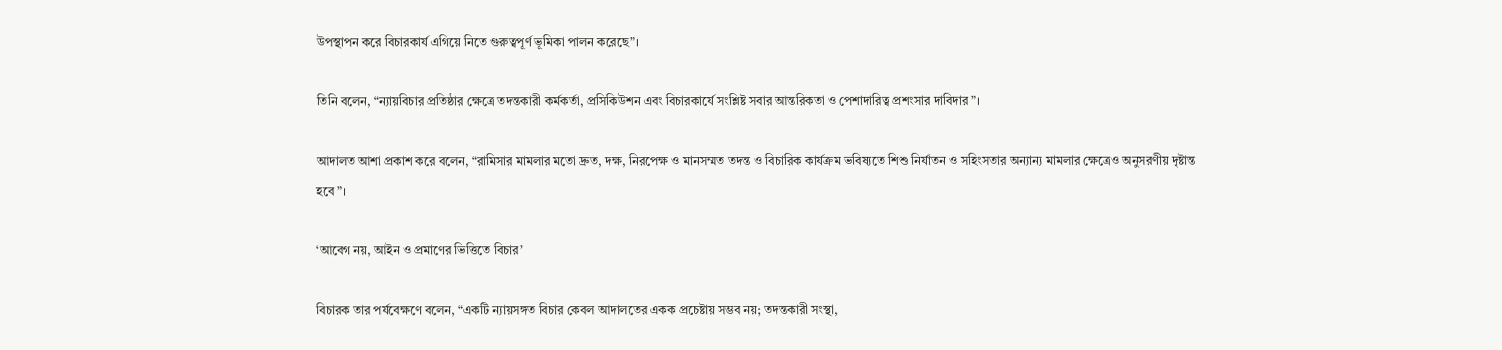উপস্থাপন করে বিচারকার্য এগিয়ে নিতে গুরুত্বপূর্ণ ভূমিকা পালন করেছে”।

তিনি বলেন, “ন্যায়বিচার প্রতিষ্ঠার ক্ষেত্রে তদন্তকারী কর্মকর্তা, প্রসিকিউশন এবং বিচারকার্যে সংশ্লিষ্ট সবার আন্তরিকতা ও পেশাদারিত্ব প্রশংসার দাবিদার”।

আদালত আশা প্রকাশ করে বলেন, “রামিসার মামলার মতো দ্রুত, দক্ষ, নিরপেক্ষ ও মানসম্মত তদন্ত ও বিচারিক কার্যক্রম ভবিষ্যতে শিশু নির্যাতন ও সহিংসতার অন্যান্য মামলার ক্ষেত্রেও অনুসরণীয় দৃষ্টান্ত হবে”।

‘আবেগ নয়, আইন ও প্রমাণের ভিত্তিতে বিচার’

বিচারক তার পর্যবেক্ষণে বলেন, “একটি ন্যায়সঙ্গত বিচার কেবল আদালতের একক প্রচেষ্টায় সম্ভব নয়; তদন্তকারী সংস্থা,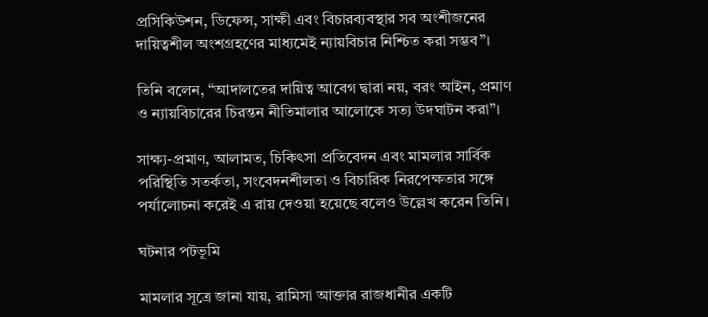প্রসিকিউশন, ডিফেন্স, সাক্ষী এবং বিচারব্যবস্থার সব অংশীজনের দায়িত্বশীল অংশগ্রহণের মাধ্যমেই ন্যায়বিচার নিশ্চিত করা সম্ভব”।

তিনি বলেন, “আদালতের দায়িত্ব আবেগ দ্বারা নয়, বরং আইন, প্রমাণ ও ন্যায়বিচারের চিরন্তন নীতিমালার আলোকে সত্য উদঘাটন করা”।

সাক্ষ্য-প্রমাণ, আলামত, চিকিৎসা প্রতিবেদন এবং মামলার সার্বিক পরিস্থিতি সতর্কতা, সংবেদনশীলতা ও বিচারিক নিরপেক্ষতার সঙ্গে পর্যালোচনা করেই এ রায় দেওয়া হয়েছে বলেও উল্লেখ করেন তিনি।

ঘটনার পটভূমি

মামলার সূত্রে জানা যায়, রামিসা আক্তার রাজধানীর একটি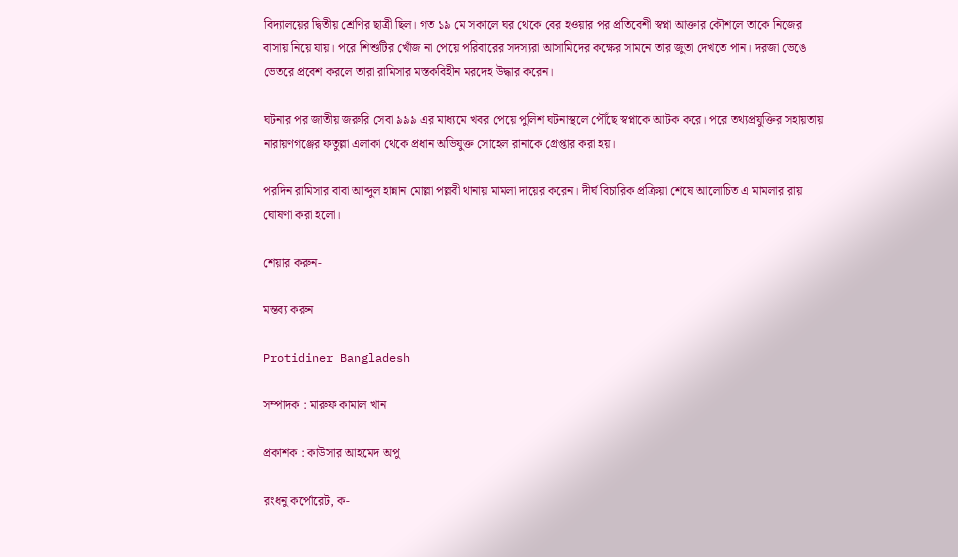বিদ্যালয়ের দ্বিতীয় শ্রেণির ছাত্রী ছিল। গত ১৯ মে সকালে ঘর থেকে বের হওয়ার পর প্রতিবেশী স্বপ্না আক্তার কৌশলে তাকে নিজের বাসায় নিয়ে যায়। পরে শিশুটির খোঁজ না পেয়ে পরিবারের সদস্যরা আসামিদের কক্ষের সামনে তার জুতা দেখতে পান। দরজা ভেঙে ভেতরে প্রবেশ করলে তারা রামিসার মস্তকবিহীন মরদেহ উদ্ধার করেন।

ঘটনার পর জাতীয় জরুরি সেবা ৯৯৯ এর মাধ্যমে খবর পেয়ে পুলিশ ঘটনাস্থলে পৌঁছে স্বপ্নাকে আটক করে। পরে তথ্যপ্রযুক্তির সহায়তায় নারায়ণগঞ্জের ফতুল্লা এলাকা থেকে প্রধান অভিযুক্ত সোহেল রানাকে গ্রেপ্তার করা হয়।

পরদিন রামিসার বাবা আব্দুল হান্নান মোল্লা পল্লবী থানায় মামলা দায়ের করেন। দীর্ঘ বিচারিক প্রক্রিয়া শেষে আলোচিত এ মামলার রায় ঘোষণা করা হলো।

শেয়ার করুন-

মন্তব্য করুন

Protidiner Bangladesh

সম্পাদক : মারুফ কামাল খান

প্রকাশক : কাউসার আহমেদ অপু

রংধনু কর্পোরেট, ক-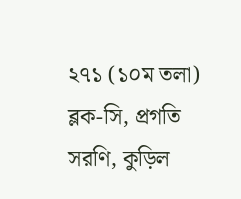২৭১ (১০ম তলা) ব্লক-সি, প্রগতি সরণি, কুড়িল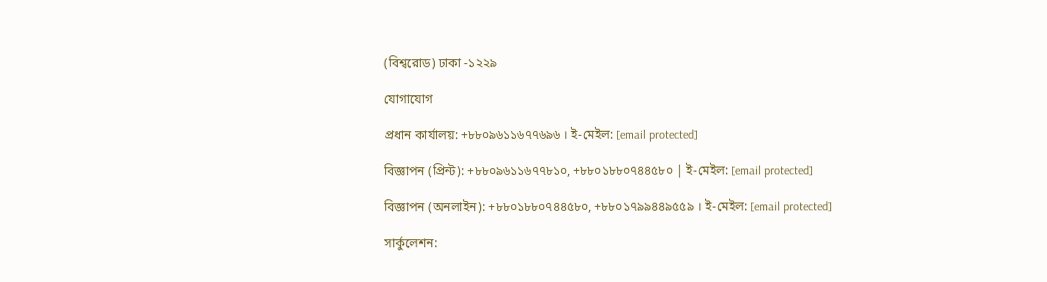(বিশ্বরোড) ঢাকা -১২২৯

যোগাযোগ

প্রধান কার্যালয়: +৮৮০৯৬১১৬৭৭৬৯৬ । ই-মেইল: [email protected]

বিজ্ঞাপন (প্রিন্ট): +৮৮০৯৬১১৬৭৭৮১০, +৮৮০১৮৮০৭৪৪৫৮০ | ই-মেইল: [email protected]

বিজ্ঞাপন (অনলাইন): +৮৮০১৮৮০৭৪৪৫৮০, +৮৮০১৭৯৯৪৪৯৫৫৯ । ই-মেইল: [email protected]

সার্কুলেশন: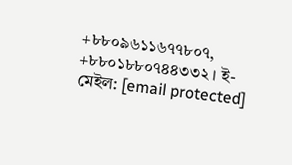+৮৮০৯৬১১৬৭৭৮০৭, +৮৮০১৮৮০৭৪৪৩৩২ । ই-মেইল: [email protected]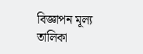বিজ্ঞাপন মূল্য তালিকা